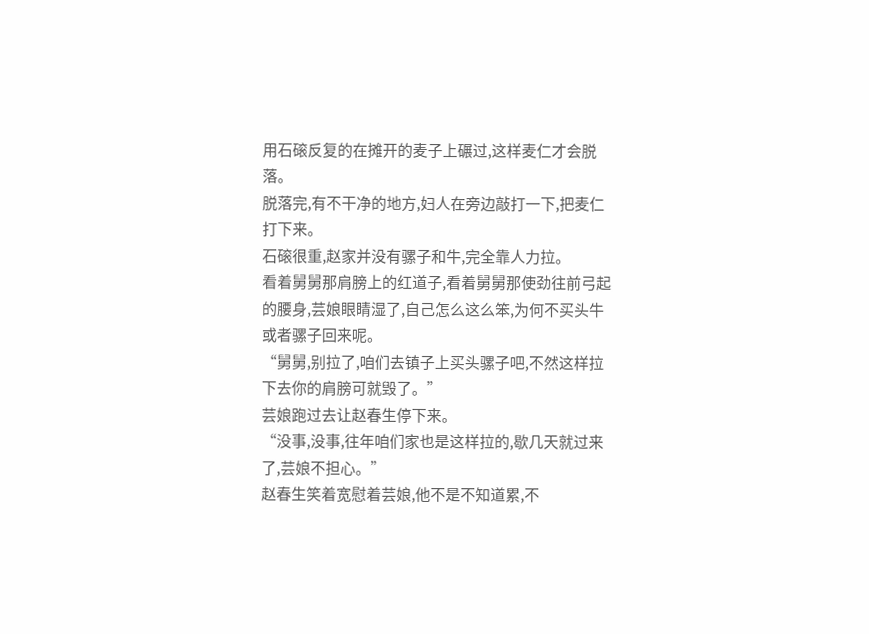用石磙反复的在摊开的麦子上碾过,这样麦仁才会脱落。
脱落完,有不干净的地方,妇人在旁边敲打一下,把麦仁打下来。
石磙很重,赵家并没有骡子和牛,完全靠人力拉。
看着舅舅那肩膀上的红道子,看着舅舅那使劲往前弓起的腰身,芸娘眼睛湿了,自己怎么这么笨,为何不买头牛或者骡子回来呢。
“舅舅,别拉了,咱们去镇子上买头骡子吧,不然这样拉下去你的肩膀可就毁了。”
芸娘跑过去让赵春生停下来。
“没事,没事,往年咱们家也是这样拉的,歇几天就过来了,芸娘不担心。”
赵春生笑着宽慰着芸娘,他不是不知道累,不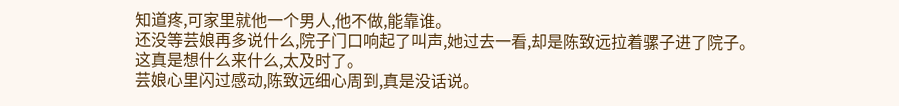知道疼,可家里就他一个男人,他不做,能靠谁。
还没等芸娘再多说什么,院子门口响起了叫声,她过去一看,却是陈致远拉着骡子进了院子。
这真是想什么来什么,太及时了。
芸娘心里闪过感动,陈致远细心周到,真是没话说。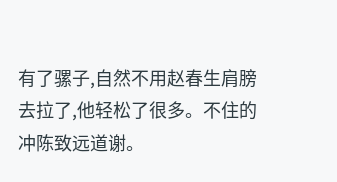有了骡子,自然不用赵春生肩膀去拉了,他轻松了很多。不住的冲陈致远道谢。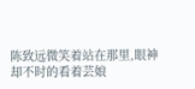陈致远微笑着站在那里,眼神却不时的看着芸娘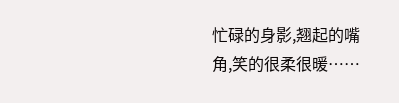忙碌的身影,翘起的嘴角,笑的很柔很暖……